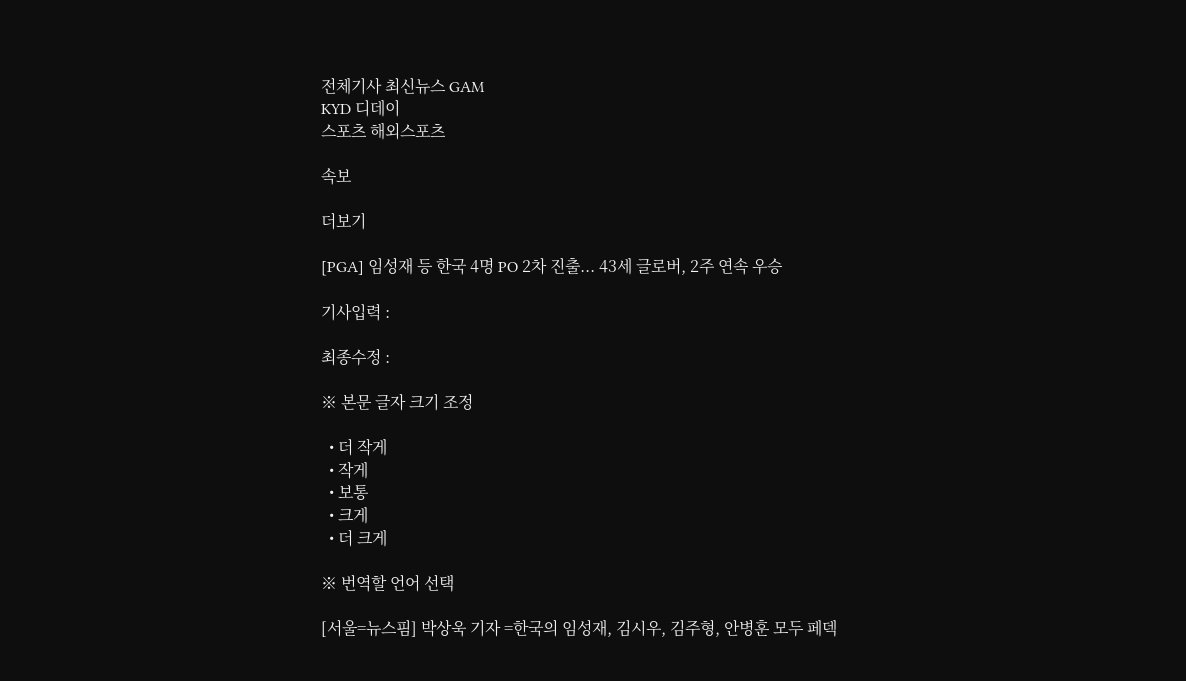전체기사 최신뉴스 GAM
KYD 디데이
스포츠 해외스포츠

속보

더보기

[PGA] 임성재 등 한국 4명 PO 2차 진출... 43세 글로버, 2주 연속 우승

기사입력 :

최종수정 :

※ 본문 글자 크기 조정

  • 더 작게
  • 작게
  • 보통
  • 크게
  • 더 크게

※ 번역할 언어 선택

[서울=뉴스핌] 박상욱 기자 =한국의 임성재, 김시우, 김주형, 안병훈 모두 페덱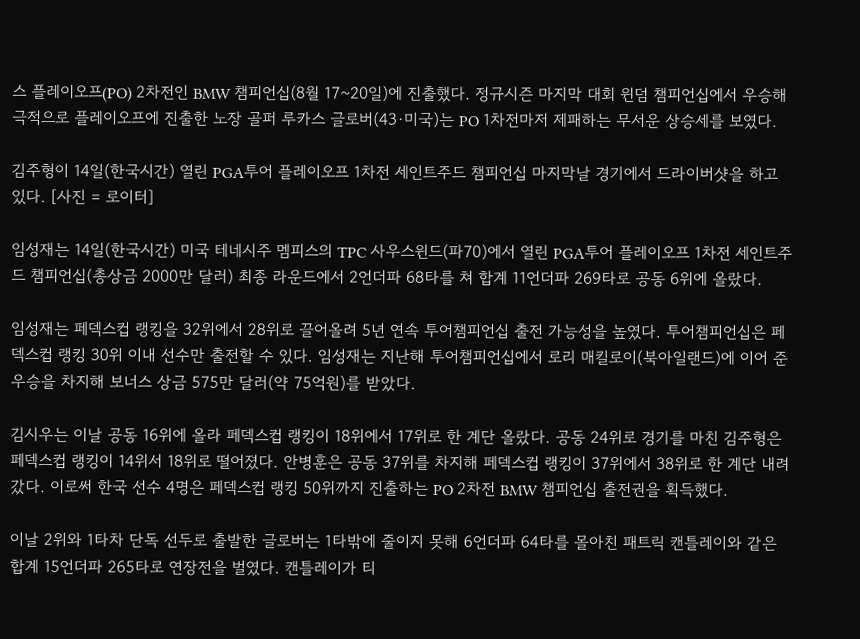스 플레이오프(PO) 2차전인 BMW 챔피언십(8월 17~20일)에 진출했다. 정규시즌 마지막 대회 윈덤 챔피언십에서 우승해 극적으로 플레이오프에 진출한 노장 골퍼 루카스 글로버(43·미국)는 PO 1차전마저 제패하는 무서운 상승세를 보였다.

김주형이 14일(한국시간) 열린 PGA투어 플레이오프 1차전 세인트주드 챔피언십 마지막날 경기에서 드라이버샷을 하고 있다. [사진 = 로이터]

임성재는 14일(한국시간) 미국 테네시주 멤피스의 TPC 사우스윈드(파70)에서 열린 PGA투어 플레이오프 1차전 세인트주드 챔피언십(총상금 2000만 달러) 최종 라운드에서 2언더파 68타를 쳐 합계 11언더파 269타로 공동 6위에 올랐다.

임성재는 페덱스컵 랭킹을 32위에서 28위로 끌어올려 5년 연속 투어챔피언십 출전 가능성을 높였다. 투어챔피언십은 페덱스컵 랭킹 30위 이내 선수만 출전할 수 있다. 임성재는 지난해 투어챔피언십에서 로리 매킬로이(북아일랜드)에 이어 준우승을 차지해 보너스 상금 575만 달러(약 75억원)를 받았다.

김시우는 이날 공동 16위에 올라 페덱스컵 랭킹이 18위에서 17위로 한 계단 올랐다. 공동 24위로 경기를 마친 김주형은 페덱스컵 랭킹이 14위서 18위로 떨어졌다. 안병훈은 공동 37위를 차지해 페덱스컵 랭킹이 37위에서 38위로 한 계단 내려갔다. 이로써 한국 선수 4명은 페덱스컵 랭킹 50위까지 진출하는 PO 2차전 BMW 챔피언십 출전권을 획득했다.

이날 2위와 1타차 단독 선두로 출발한 글로버는 1타밖에 줄이지 못해 6언더파 64타를 몰아친 패트릭 캔틀레이와 같은 합계 15언더파 265타로 연장전을 벌였다. 캔틀레이가 티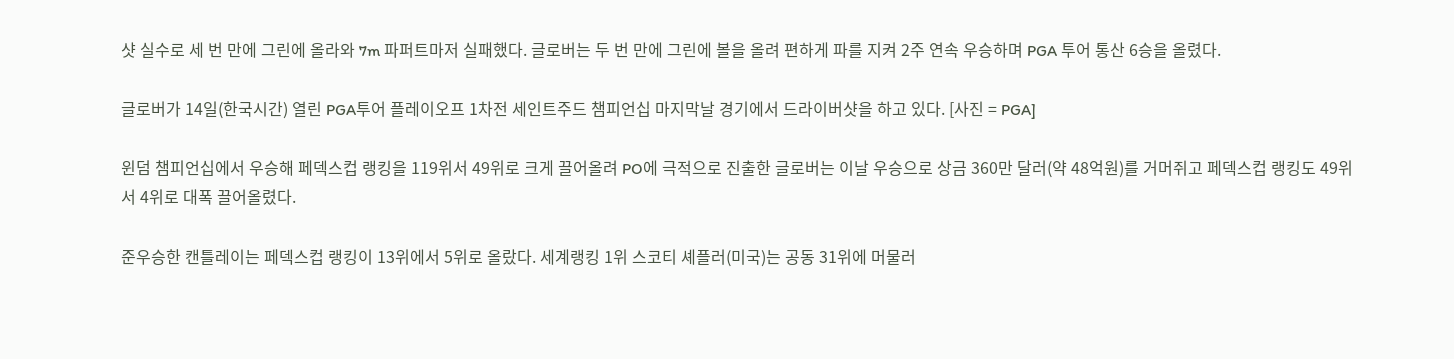샷 실수로 세 번 만에 그린에 올라와 7m 파퍼트마저 실패했다. 글로버는 두 번 만에 그린에 볼을 올려 편하게 파를 지켜 2주 연속 우승하며 PGA 투어 통산 6승을 올렸다.

글로버가 14일(한국시간) 열린 PGA투어 플레이오프 1차전 세인트주드 챔피언십 마지막날 경기에서 드라이버샷을 하고 있다. [사진 = PGA]

윈덤 챔피언십에서 우승해 페덱스컵 랭킹을 119위서 49위로 크게 끌어올려 PO에 극적으로 진출한 글로버는 이날 우승으로 상금 360만 달러(약 48억원)를 거머쥐고 페덱스컵 랭킹도 49위서 4위로 대폭 끌어올렸다.

준우승한 캔틀레이는 페덱스컵 랭킹이 13위에서 5위로 올랐다. 세계랭킹 1위 스코티 셰플러(미국)는 공동 31위에 머물러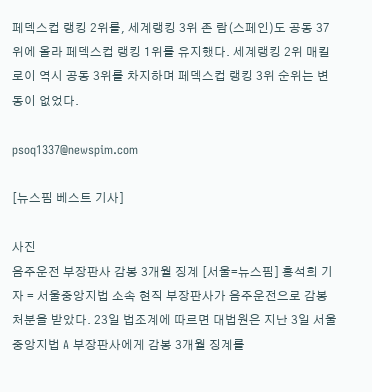페덱스컵 랭킹 2위를, 세계랭킹 3위 존 람(스페인)도 공동 37위에 올라 페덱스컵 랭킹 1위를 유지했다. 세계랭킹 2위 매킬로이 역시 공동 3위를 차지하며 페덱스컵 랭킹 3위 순위는 변동이 없었다.

psoq1337@newspim.com

[뉴스핌 베스트 기사]

사진
음주운전 부장판사 감봉 3개월 징계 [서울=뉴스핌] 홍석희 기자 = 서울중앙지법 소속 현직 부장판사가 음주운전으로 감봉 처분을 받았다. 23일 법조계에 따르면 대법원은 지난 3일 서울중앙지법 A 부장판사에게 감봉 3개월 징계를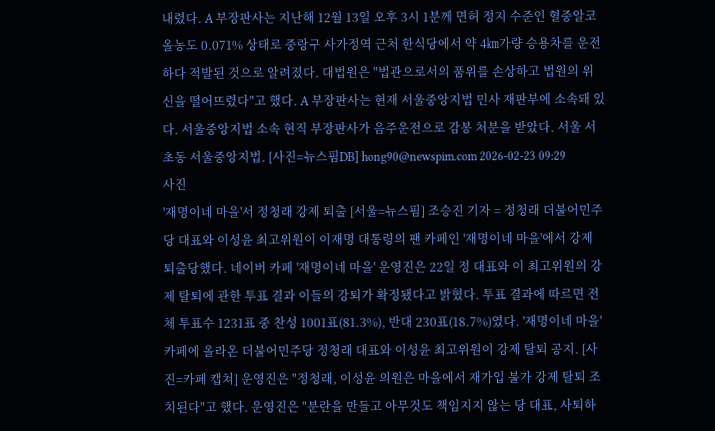내렸다. A 부장판사는 지난해 12월 13일 오후 3시 1분께 면허 정지 수준인 혈중알코올농도 0.071% 상태로 중랑구 사가정역 근처 한식당에서 약 4㎞가량 승용차를 운전하다 적발된 것으로 알려졌다. 대법원은 "법관으로서의 품위를 손상하고 법원의 위신을 떨어뜨렸다"고 했다. A 부장판사는 현재 서울중앙지법 민사 재판부에 소속돼 있다. 서울중앙지법 소속 현직 부장판사가 음주운전으로 감봉 처분을 받았다. 서울 서초동 서울중앙지법. [사진=뉴스핌DB] hong90@newspim.com 2026-02-23 09:29
사진
'재명이네 마을'서 정청래 강제 퇴출 [서울=뉴스핌] 조승진 기자 = 정청래 더불어민주당 대표와 이성윤 최고위원이 이재명 대통령의 팬 카페인 '재명이네 마을'에서 강제 퇴출당했다. 네이버 카페 '재명이네 마을' 운영진은 22일 정 대표와 이 최고위원의 강제 탈퇴에 관한 투표 결과 이들의 강퇴가 확정됐다고 밝혔다. 투표 결과에 따르면 전체 투표수 1231표 중 찬성 1001표(81.3%), 반대 230표(18.7%)였다. '재명이네 마을' 카페에 올라온 더불어민주당 정청래 대표와 이성윤 최고위원이 강제 탈퇴 공지. [사진=카페 캡쳐] 운영진은 "정청래, 이성윤 의원은 마을에서 재가입 불가 강제 탈퇴 조치된다"고 했다. 운영진은 "분란을 만들고 아무것도 책임지지 않는 당 대표, 사퇴하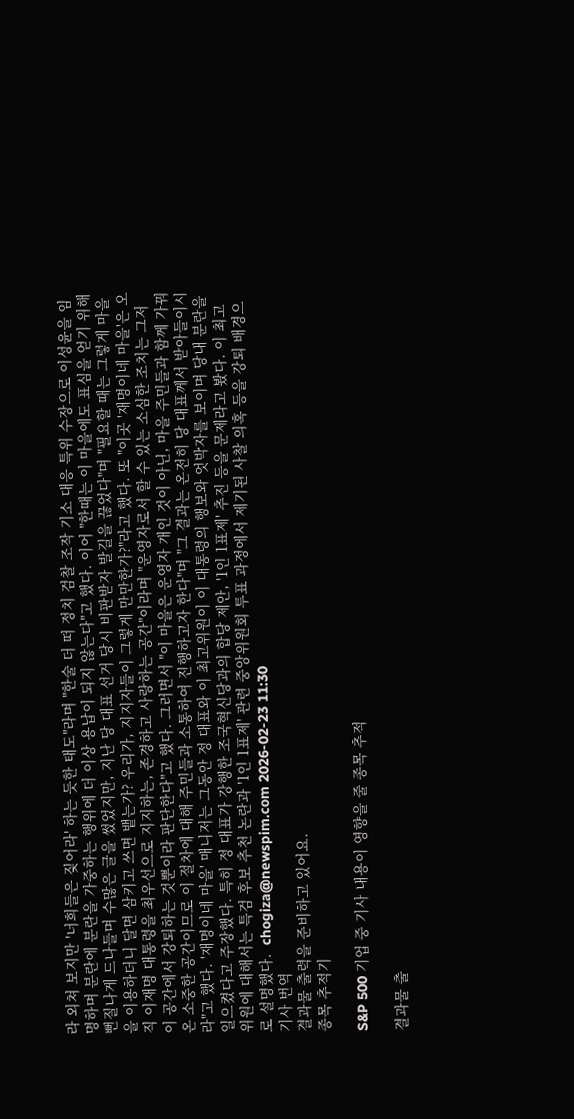라 외쳐 보지만 '너희들은 짖어라' 하는 듯한 태도"라며 "한술 더 떠 정치 검찰 조작 기소 대응 특위 수장으로 이성윤을 임명하며 분란에 분란을 가중하는 행위에 더 이상 용납이 되지 않는다"고 했다. 이어 "한때는 이 마을에도 표심을 얻기 위해 뻔질나게 드나들며 수많은 글을 썼었지만, 지난 당 대표 선거 당시 비판받자 발길을 끊었다"며 "필요할 때는 그렇게 마을을 이용하더니 달면 삼키고 쓰면 뱉는가? 우리가, 지지자들이 그렇게 만만한가?"라고 했다. 또 "이곳 '재명이네 마을'은 오직 이재명 대통령을 최우선으로 지지하는, 존경하고 사랑하는 공간"이라며 "운영자로서 할 수 있는 소심한 조치는 그저 이 공간에서 강퇴하는 것뿐이라 판단한다"고 했다. 그러면서 "이 마을은 운영자 개인 것이 아닌, 마을 주민들과 함께 가꿔온 소중한 공간이므로 이 절차에 대해 주민들과 소통하여 진행하고자 한다"며 "그 결과는 온전히 당 대표께서 받아들이시라"고 했다. '재명이네 마을' 매니저는 그동안 정 대표와 이 최고위원이 이 대통령의 행보와 엇박자를 보이며 당내 분란을 일으켰다고 주장했다. 특히 정 대표가 강행한 조국혁신당과의 합당 제안, '1인 1표제' 추진 등을 문제라고 봤다. 이 최고위원에 대해서는 특검 후보 추천 논란과 '1인 1표제' 관련 중앙위원회 투표 과정에서 제기된 사찰 의혹 등을 강퇴 배경으로 설명했다.  chogiza@newspim.com 2026-02-23 11:30
기사 번역
결과물 출력을 준비하고 있어요.
종목 추적기

S&P 500 기업 중 기사 내용이 영향을 줄 종목 추적

결과물 출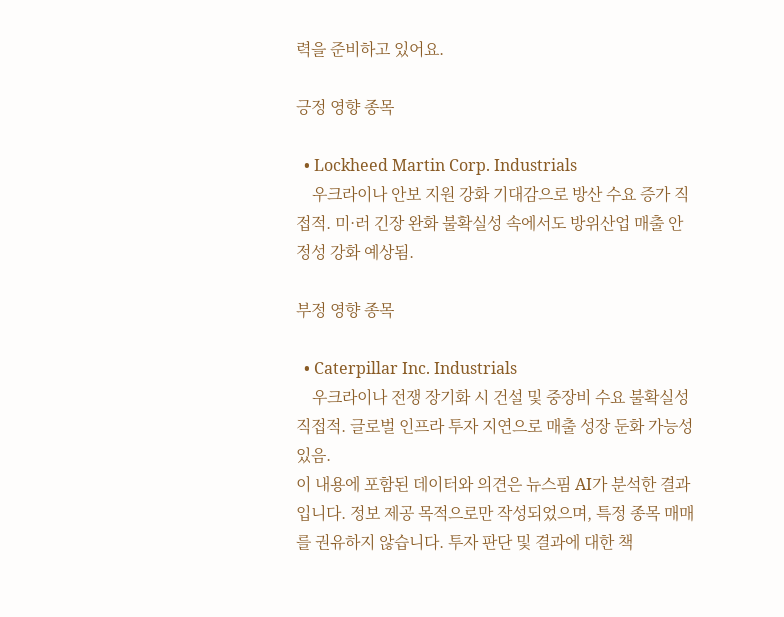력을 준비하고 있어요.

긍정 영향 종목

  • Lockheed Martin Corp. Industrials
    우크라이나 안보 지원 강화 기대감으로 방산 수요 증가 직접적. 미·러 긴장 완화 불확실성 속에서도 방위산업 매출 안정성 강화 예상됨.

부정 영향 종목

  • Caterpillar Inc. Industrials
    우크라이나 전쟁 장기화 시 건설 및 중장비 수요 불확실성 직접적. 글로벌 인프라 투자 지연으로 매출 성장 둔화 가능성 있음.
이 내용에 포함된 데이터와 의견은 뉴스핌 AI가 분석한 결과입니다. 정보 제공 목적으로만 작성되었으며, 특정 종목 매매를 권유하지 않습니다. 투자 판단 및 결과에 대한 책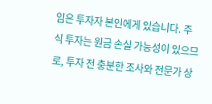임은 투자자 본인에게 있습니다. 주식 투자는 원금 손실 가능성이 있으므로, 투자 전 충분한 조사와 전문가 상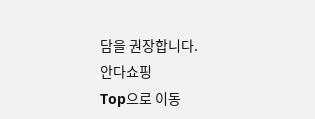담을 권장합니다.
안다쇼핑
Top으로 이동